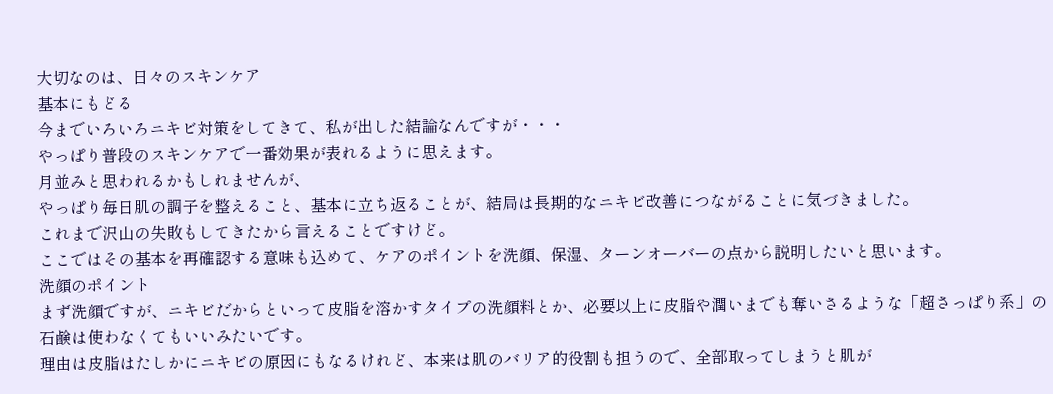大切なのは、日々のスキンケア
基本にもどる
今までいろいろニキビ対策をしてきて、私が出した結論なんですが・・・
やっぱり普段のスキンケアで一番効果が表れるように思えます。
月並みと思われるかもしれませんが、
やっぱり毎日肌の調子を整えること、基本に立ち返ることが、結局は長期的なニキビ改善につながることに気づきました。
これまで沢山の失敗もしてきたから言えることですけど。
ここではその基本を再確認する意味も込めて、ケアのポイントを洗顔、保湿、ターンオーバーの点から説明したいと思います。
洗顔のポイント
まず洗顔ですが、ニキビだからといって皮脂を溶かすタイプの洗顔料とか、必要以上に皮脂や潤いまでも奪いさるような「超さっぱり系」の石鹸は使わなくてもいいみたいです。
理由は皮脂はたしかにニキビの原因にもなるけれど、本来は肌のバリア的役割も担うので、全部取ってしまうと肌が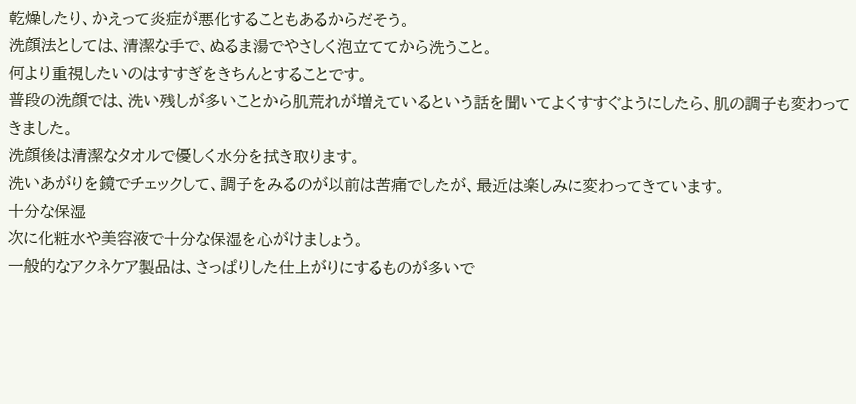乾燥したり、かえって炎症が悪化することもあるからだそう。
洗顔法としては、清潔な手で、ぬるま湯でやさしく泡立ててから洗うこと。
何より重視したいのはすすぎをきちんとすることです。
普段の洗顔では、洗い残しが多いことから肌荒れが増えているという話を聞いてよくすすぐようにしたら、肌の調子も変わってきました。
洗顔後は清潔なタオルで優しく水分を拭き取ります。
洗いあがりを鏡でチェックして、調子をみるのが以前は苦痛でしたが、最近は楽しみに変わってきています。
十分な保湿
次に化粧水や美容液で十分な保湿を心がけましょう。
一般的なアクネケア製品は、さっぱりした仕上がりにするものが多いで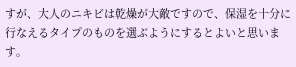すが、大人のニキビは乾燥が大敵ですので、保湿を十分に行なえるタイプのものを選ぶようにするとよいと思います。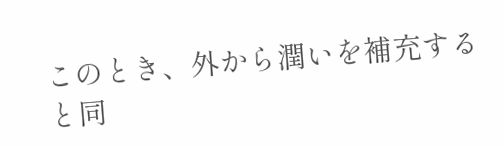このとき、外から潤いを補充すると同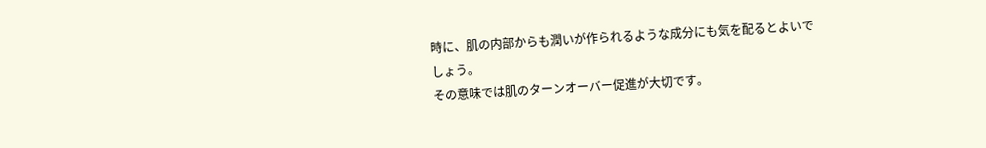時に、肌の内部からも潤いが作られるような成分にも気を配るとよいでしょう。
その意味では肌のターンオーバー促進が大切です。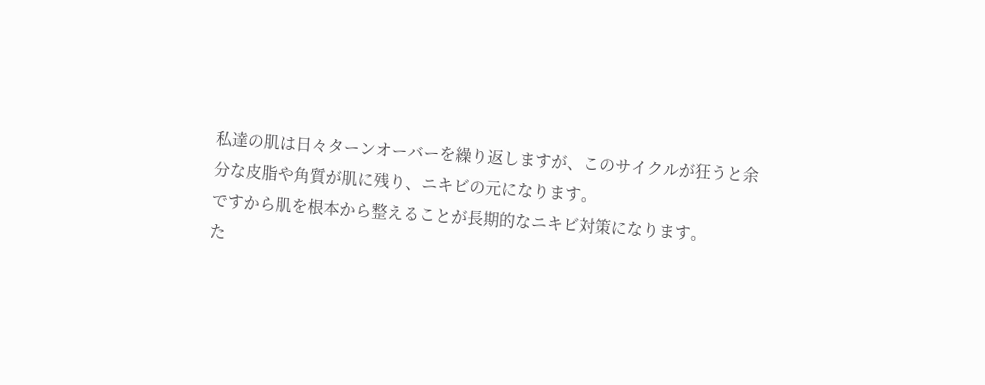私達の肌は日々ターンオーバーを繰り返しますが、このサイクルが狂うと余分な皮脂や角質が肌に残り、ニキビの元になります。
ですから肌を根本から整えることが長期的なニキビ対策になります。
た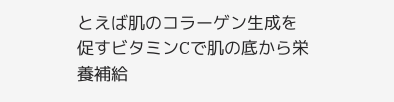とえば肌のコラーゲン生成を促すビタミンCで肌の底から栄養補給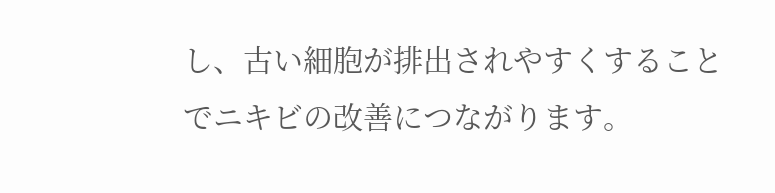し、古い細胞が排出されやすくすることでニキビの改善につながります。